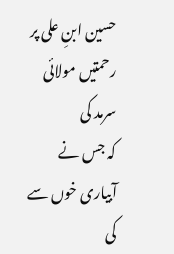حسین ابنِ علی پر رحمتیں مولائی سرمد کی
کہ جس نے آبیاری خوں سے کی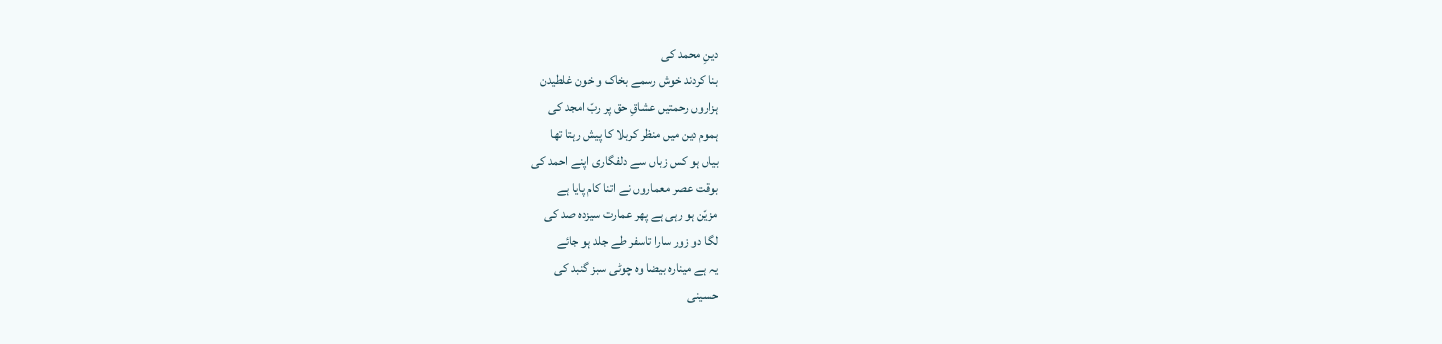دینِ محمد کی
بنا کردند خوش رسمے بخاک و خون غلطیدن
ہزاروں رحمتیں عشاقِ حق پر ربّ امجد کی
ہموم دین میں منظر کربلا کا پیش رہتا تھا
بیاں ہو کس زباں سے دلفگاری اپنے احمد کی
بوقت عصر معماروں نے اتنا کام پایا ہے
مزیّن ہو رہی ہے پھر عمارت سیزدہ صد کی
لگا دو زور سارا تاسفر طے جلد ہو جائے
یہ ہے مینارہ بیضا وہ چوٹی سبز گنبد کی
حسینی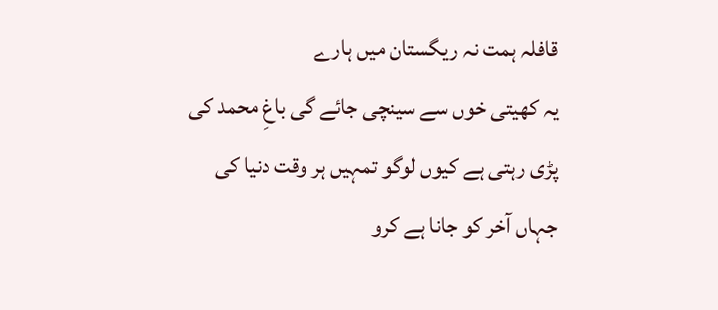قافلہ ہمت نہ ریگستان میں ہارے
یہ کھیتی خوں سے سینچی جائے گی باغِ محمد کی
پڑی رہتی ہے کیوں لوگو تمہیں ہر وقت دنیا کی
جہاں آخر کو جانا ہے کرو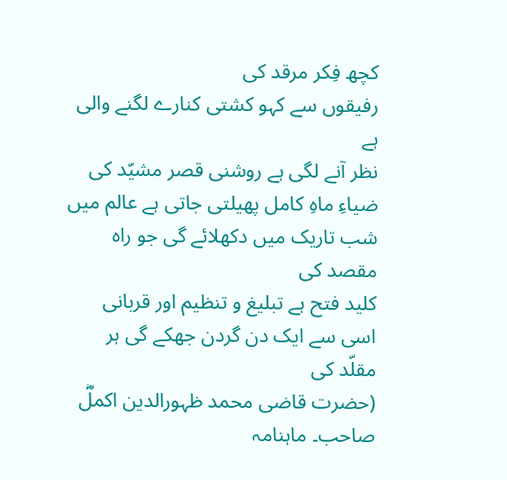کچھ فِکر مرقد کی
رفیقوں سے کہو کشتی کنارے لگنے والی ہے
نظر آنے لگی ہے روشنی قصر مشیّد کی
ضیاءِ ماہِ کامل پھیلتی جاتی ہے عالم میں
شب تاریک میں دکھلائے گی جو راہ مقصد کی
کلید فتح ہے تبلیغ و تنظیم اور قربانی
اسی سے ایک دن گردن جھکے گی ہر مقلّد کی
(حضرت قاضی محمد ظہورالدین اکملؓ صاحب۔ ماہنامہ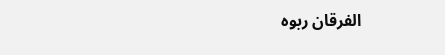الفرقان ربوہ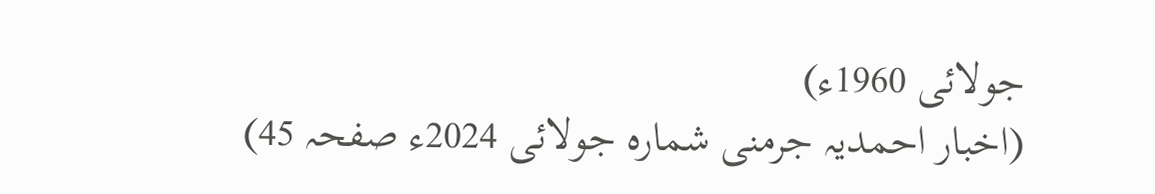جولائی 1960ء)
(اخبار احمدیہ جرمنی شمارہ جولائی 2024ء صفحہ 45)